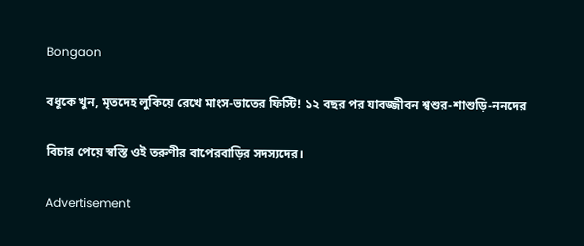Bongaon

বধূকে খুন, মৃতদেহ লুকিয়ে রেখে মাংস-ভাতের ফিস্টি! ১২ বছর পর যাবজ্জীবন শ্বশুর-শাশুড়ি-ননদের

বিচার পেয়ে স্বস্তি ওই তরুণীর বাপেরবাড়ির সদস্যদের।

Advertisement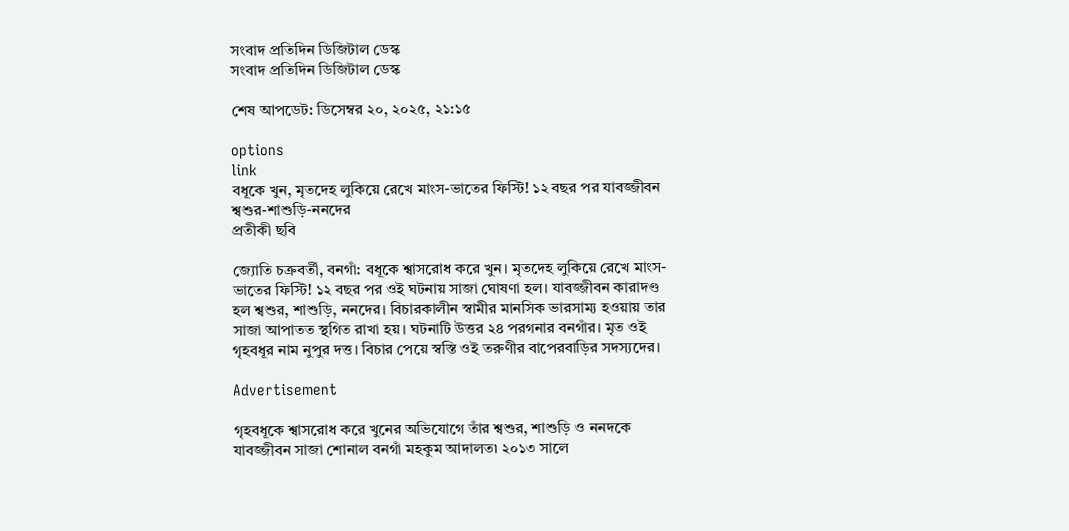সংবাদ প্রতিদিন ডিজিটাল ডেস্ক
সংবাদ প্রতিদিন ডিজিটাল ডেস্ক

শেষ আপডেট: ডিসেম্বর ২০, ২০২৫, ২১:১৫

options
link
বধূকে খুন, মৃতদেহ লুকিয়ে রেখে মাংস-ভাতের ফিস্টি! ১২ বছর পর যাবজ্জীবন শ্বশুর-শাশুড়ি-ননদের
প্রতীকী ছবি

জ্যোতি চক্রবর্তী, বনগাঁ: বধূকে শ্বাসরোধ করে খুন। মৃতদেহ লুকিয়ে রেখে মাংস-ভাতের ফিস্টি! ১২ বছর পর ওই ঘটনায় সাজা ঘোষণা হল। যাবজ্জীবন কারাদণ্ড হল শ্বশুর, শাশুড়ি, ননদের। বিচারকালীন স্বামীর মানসিক ভারসাম্য হওয়ায় তার সাজা আপাতত স্থগিত রাখা হয়। ঘটনাটি উত্তর ২৪ পরগনার বনগাঁর। মৃত ওই গৃহবধূর নাম নুপুর দত্ত। বিচার পেয়ে স্বস্তি ওই তরুণীর বাপেরবাড়ির সদস্যদের।

Advertisement

গৃহবধূকে শ্বাসরোধ করে খুনের অভিযোগে তাঁর শ্বশুর, শাশুড়ি ও ননদকে যাবজ্জীবন সাজা শোনাল বনগাঁ মহকুম আদালত৷ ২০১৩ সালে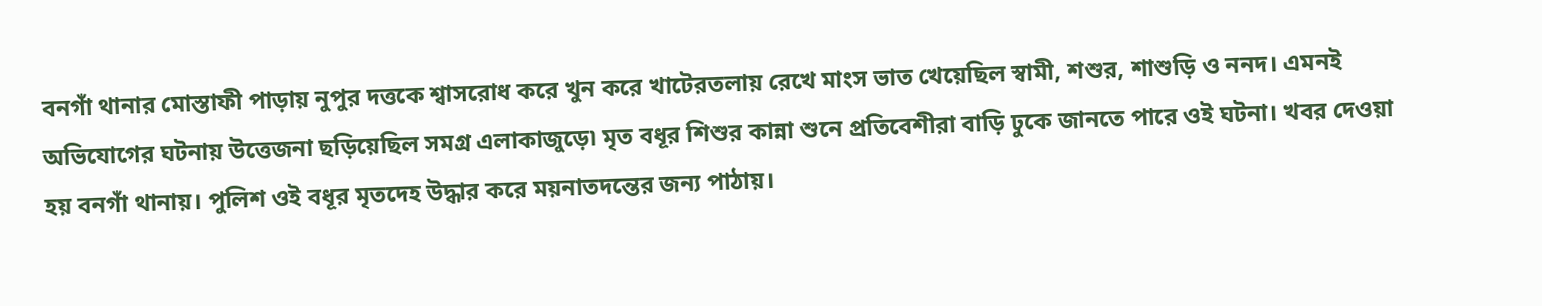বনগাঁ থানার মোস্তাফী পাড়ায় নুপুর দত্তকে শ্বাসরোধ করে খুন করে খাটেরতলায় রেখে মাংস ভাত খেয়েছিল স্বামী, শশুর, শাশুড়ি ও ননদ। এমনই অভিযোগের ঘটনায় উত্তেজনা ছড়িয়েছিল সমগ্র এলাকাজুড়ে৷ মৃত বধূর শিশুর কান্না শুনে প্রতিবেশীরা বাড়ি ঢুকে জানতে পারে ওই ঘটনা। খবর দেওয়া হয় বনগাঁ থানায়। পুলিশ ওই বধূর মৃতদেহ উদ্ধার করে ময়নাতদন্তের জন্য পাঠায়।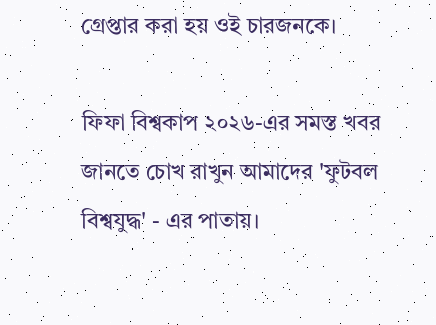গ্রেপ্তার করা হয় ওই চারজনকে।

ফিফা বিশ্বকাপ ২০২৬-এর সমস্ত খবর জানতে চোখ রাখুন আমাদের 'ফুটবল বিশ্বযুদ্ধ' - এর পাতায়।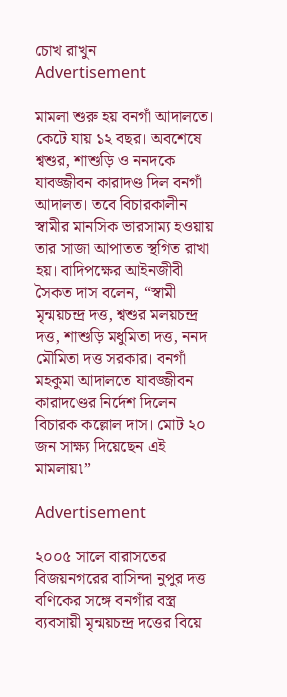চোখ রাখুন
Advertisement

মামলা শুরু হয় বনগাঁ আদালতে। কেটে যায় ১২ বছর। অবশেষে শ্বশুর, শাশুড়ি ও ননদকে যাবজ্জীবন কারাদণ্ড দিল বনগাঁ আদালত। তবে বিচারকালীন স্বামীর মানসিক ভারসাম্য হওয়ায় তার সাজা আপাতত স্থগিত রাখা হয়। বাদিপক্ষের আইনজীবী সৈকত দাস বলেন, “স্বামী মৃন্ময়চন্দ্র দত্ত, শ্বশুর মলয়চন্দ্র দত্ত, শাশুড়ি মধুমিতা দত্ত, ননদ মৌমিতা দত্ত সরকার। বনগাঁ মহকুমা আদালতে যাবজ্জীবন কারাদণ্ডের নির্দেশ দিলেন বিচারক কল্লোল দাস। মোট ২০ জন সাক্ষ্য দিয়েছেন এই মামলায়৷”

Advertisement

২০০৫ সালে বারাসতের বিজয়নগরের বাসিন্দা নুপুর দত্ত বণিকের সঙ্গে বনগাঁর বস্ত্র ব্যবসায়ী মৃন্ময়চন্দ্র দত্তের বিয়ে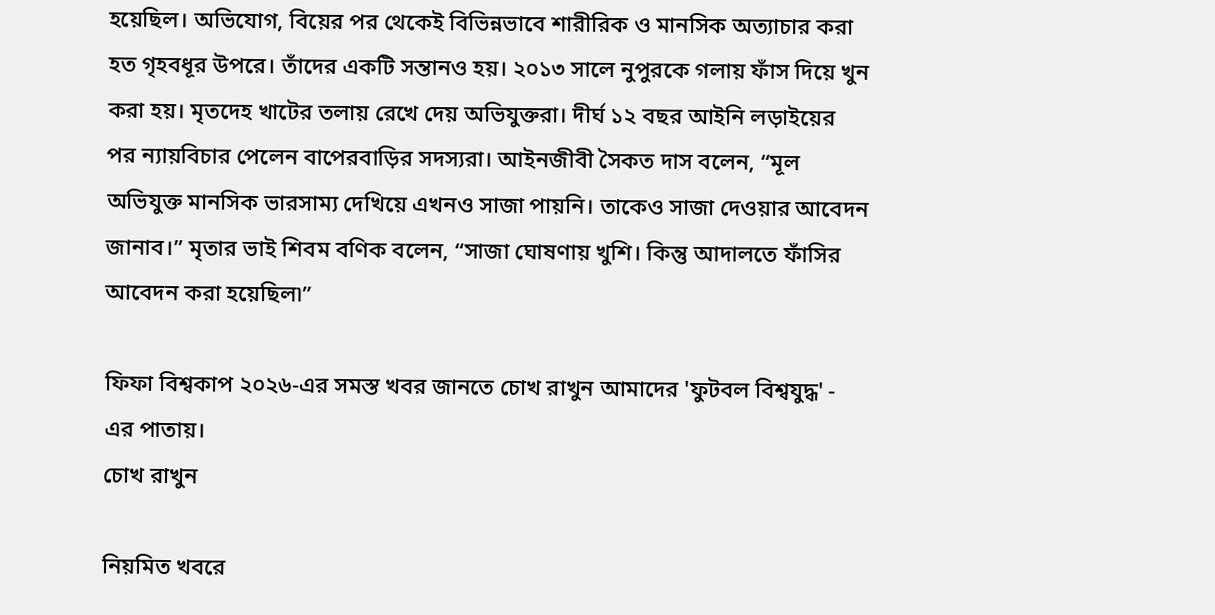হয়েছিল। অভিযোগ, বিয়ের পর থেকেই বিভিন্নভাবে শারীরিক ও মানসিক অত্যাচার করা হত গৃহবধূর উপরে। তাঁদের একটি সন্তানও হয়। ২০১৩ সালে নুপুরকে গলায় ফাঁস দিয়ে খুন করা হয়। মৃতদেহ খাটের তলায় রেখে দেয় অভিযুক্তরা। দীর্ঘ ১২ বছর আইনি লড়াইয়ের পর ন্যায়বিচার পেলেন বাপেরবাড়ির সদস্যরা। আইনজীবী সৈকত দাস বলেন, “মূল অভিযুক্ত মানসিক ভারসাম্য দেখিয়ে এখনও সাজা পায়নি। তাকেও সাজা দেওয়ার আবেদন জানাব।” মৃতার ভাই শিবম বণিক বলেন, “সাজা ঘোষণায় খুশি। কিন্তু আদালতে ফাঁসির আবেদন করা হয়েছিল৷”

ফিফা বিশ্বকাপ ২০২৬-এর সমস্ত খবর জানতে চোখ রাখুন আমাদের 'ফুটবল বিশ্বযুদ্ধ' - এর পাতায়।
চোখ রাখুন

নিয়মিত খবরে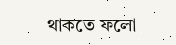থাকতে ফলো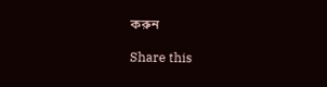করুন

Share this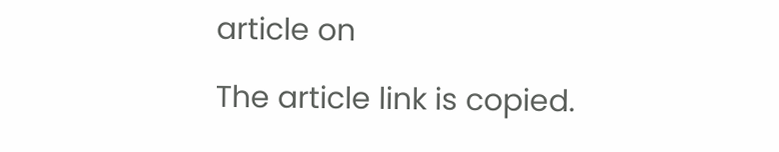article on

The article link is copied.